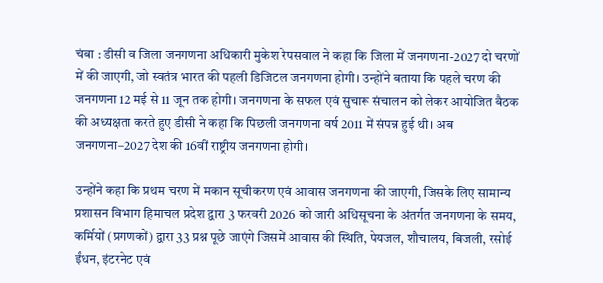चंबा : डीसी व जिला जनगणना अधिकारी मुकेश रेपसवाल ने कहा कि जिला में जनगणना-2027 दो चरणों में की जाएगी, जो स्वतंत्र भारत की पहली डिजिटल जनगणना होगी। उन्होंने बताया कि पहले चरण की जनगणना 12 मई से 11 जून तक होगी। जनगणना के सफल एवं सुचारू संचालन को लेकर आयोजित बैठक की अध्यक्षता करते हुए डीसी ने कहा कि पिछली जनगणना वर्ष 2011 में संपन्न हुई थी। अब जनगणना–2027 देश की 16वीं राष्ट्रीय जनगणना होगी।

उन्होंने कहा कि प्रथम चरण में मकान सूचीकरण एवं आवास जनगणना की जाएगी, जिसके लिए सामान्य प्रशासन विभाग हिमाचल प्रदेश द्वारा 3 फरवरी 2026 को जारी अधिसूचना के अंतर्गत जनगणना के समय, कर्मियों (प्रगणकों) द्वारा 33 प्रश्न पूछे जाएंगे जिसमें आवास की स्थिति, पेयजल, शौचालय, बिजली, रसोई ईंधन, इंटरनेट एवं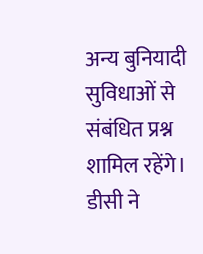अन्य बुनियादी सुविधाओं से संबंधित प्रश्न शामिल रहेंगे।
डीसी ने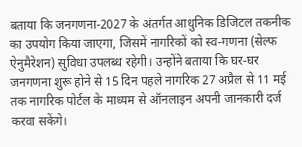बताया कि जनगणना-2027 के अंतर्गत आधुनिक डिजिटल तकनीक का उपयोग किया जाएगा, जिसमें नागरिकों को स्व-गणना (सेल्फ ऐनुमैरेशन) सुविधा उपलब्ध रहेगी। उन्होंने बताया कि घर-घर जनगणना शुरू होने से 15 दिन पहले नागरिक 27 अप्रैल से 11 मई तक नागरिक पोर्टल के माध्यम से ऑनलाइन अपनी जानकारी दर्ज करवा सकेंगे।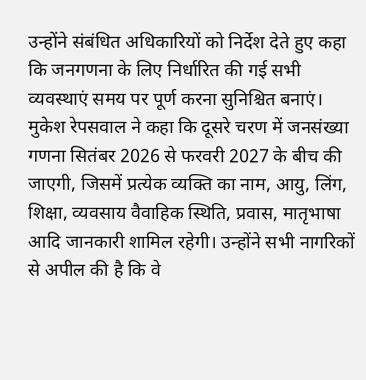उन्होंने संबंधित अधिकारियों को निर्देश देते हुए कहा कि जनगणना के लिए निर्धारित की गई सभी व्यवस्थाएं समय पर पूर्ण करना सुनिश्चित बनाएं।
मुकेश रेपसवाल ने कहा कि दूसरे चरण में जनसंख्या गणना सितंबर 2026 से फरवरी 2027 के बीच की जाएगी, जिसमें प्रत्येक व्यक्ति का नाम, आयु, लिंग, शिक्षा, व्यवसाय वैवाहिक स्थिति, प्रवास, मातृभाषा आदि जानकारी शामिल रहेगी। उन्होंने सभी नागरिकों से अपील की है कि वे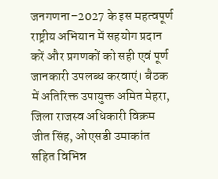जनगणना–2027 के इस महत्वपूर्ण राष्ट्रीय अभियान में सहयोग प्रदान करें और प्रगणकों को सही एवं पूर्ण जानकारी उपलब्ध करवाएं। बैठक में अतिरिक्त उपायुक्त अमित मेहरा, जिला राजस्व अधिकारी विक्रम जीत सिंह, ओएसडी उमाकांत सहित विभिन्न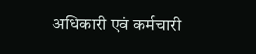अधिकारी एवं कर्मचारी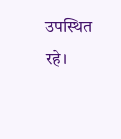उपस्थित रहे।